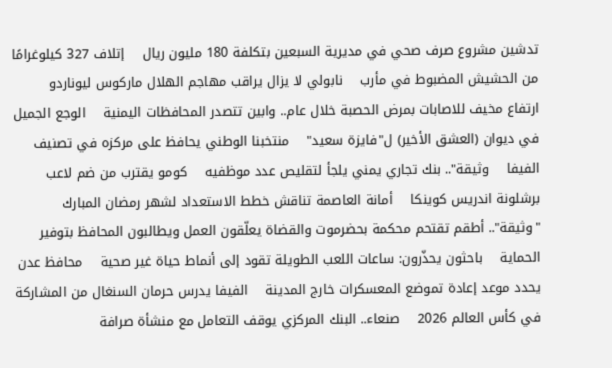تدشين مشروع صرف صحي في مديرية السبعين بتكلفة 180 مليون ريال    إتلاف 327 كيلوغرامًا من الحشيش المضبوط في مأرب    نابولي لا يزال يراقب مهاجم الهلال ماركوس ليوناردو    ارتفاع مخيف للاصابات بمرض الحصبة خلال عام.. وابين تتصدر المحافظات اليمنية    الوجع الجميل في ديوان (العشق الأخير) ل"فايزة سعيد"    منتخبنا الوطني يحافظ على مركزه في تصنيف الفيفا    وثيقة".. بنك تجاري يمني يلجأ لتقليص عدد موظفيه    كومو يقترب من ضم لاعب برشلونة اندريس كوينكا    أمانة العاصمة تناقش خطط الاستعداد لشهر رمضان المبارك    "وثيقة".. أطقم تقتحم محكمة بحضرموت والقضاة يعلّقون العمل ويطالبون المحافظ بتوفير الحماية    باحثون يحذّرون: ساعات اللعب الطويلة تقود إلى أنماط حياة غير صحية    محافظ عدن يحدد موعد إعادة تموضع المعسكرات خارج المدينة    الفيفا يدرس حرمان السنغال من المشاركة في كأس العالم 2026    صنعاء.. البنك المركزي يوقف التعامل مع منشأة صرافة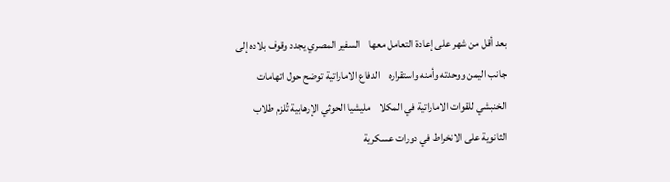بعد أقل من شهر على إعادة التعامل معها    السفير المصري يجدد وقوف بلاده إلى جانب اليمن ووحدته وأمنه واستقراره    الدفاع الاماراتية توضح حول اتهامات الخنبشي للقوات الاماراتية في المكلا    مليشيا الحوثي الإرهابية تُلزم طلاب الثانوية على الانخراط في دورات عسكرية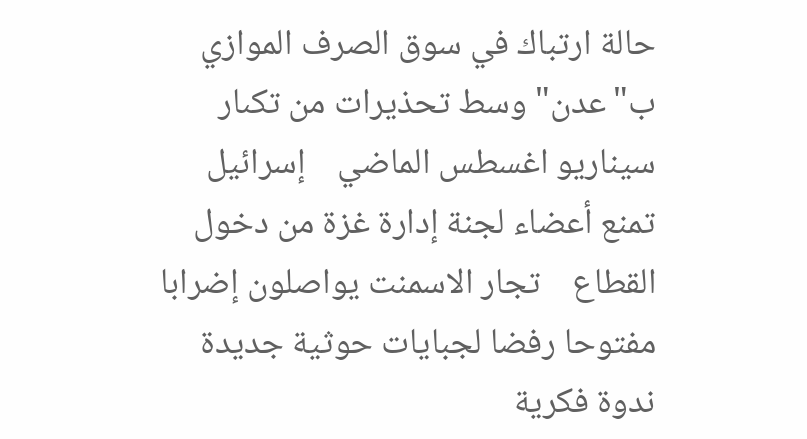حالة ارتباك في سوق الصرف الموازي ب"عدن" وسط تحذيرات من تكىار سيناريو اغسطس الماضي    إسرائيل تمنع أعضاء لجنة إدارة غزة من دخول القطاع    تجار الاسمنت يواصلون إضرابا مفتوحا رفضا لجبايات حوثية جديدة    ندوة فكرية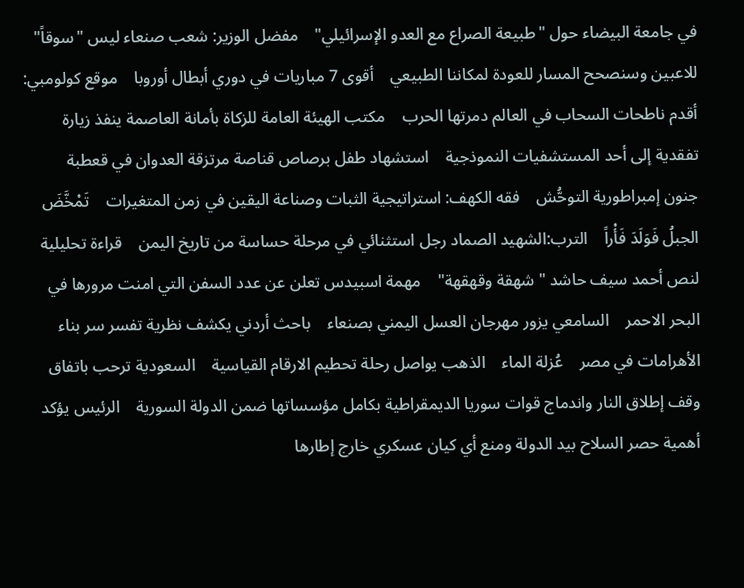في جامعة البيضاء حول "طبيعة الصراع مع العدو الإسرائيلي"    مفضل الوزير: شعب صنعاء ليس "سوقاً" للاعبين وسنصحح المسار للعودة لمكاننا الطبيعي    أقوى 7 مباريات في دوري أبطال أوروبا    موقع كولومبي: أقدم ناطحات السحاب في العالم دمرتها الحرب    مكتب الهيئة العامة للزكاة بأمانة العاصمة ينفذ زيارة تفقدية إلى أحد المستشفيات النموذجية    استشهاد طفل برصاص قناصة مرتزقة العدوان في قعطبة    جنون إمبراطورية التوحُّش    فقه الكهف: استراتيجية الثبات وصناعة اليقين في زمن المتغيرات    تَمْخَّضَ الجبلُ فَوَلَدَ فَأْراً    الترب:الشهيد الصماد رجل استثنائي في مرحلة حساسة من تاريخ اليمن    قراءة تحليلية لنص أحمد سيف حاشد "شهقة وقهقهة"    مهمة اسبيدس تعلن عن عدد السفن التي امنت مرورها في البحر الاحمر    السامعي يزور مهرجان العسل اليمني بصنعاء    باحث أردني يكشف نظرية تفسر سر بناء الأهرامات في مصر    عُزلة الماء    الذهب يواصل رحلة تحطيم الارقام القياسية    السعودية ترحب باتفاق وقف إطلاق النار واندماج قوات سوريا الديمقراطية بكامل مؤسساتها ضمن الدولة السورية    الرئيس يؤكد أهمية حصر السلاح بيد الدولة ومنع أي كيان عسكري خارج إطارها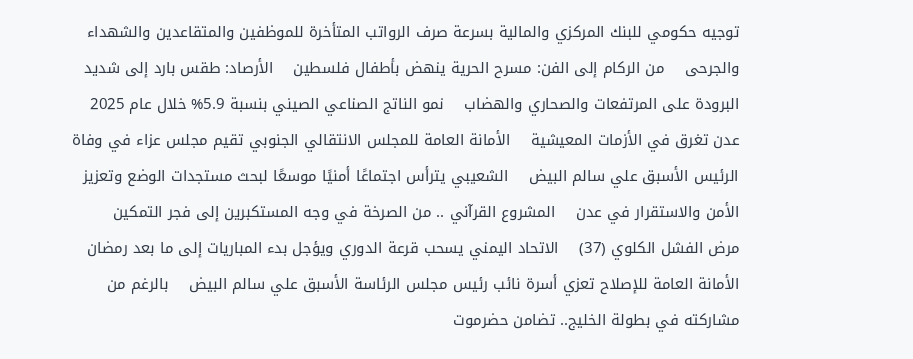توجيه حكومي للبنك المركزي والمالية بسرعة صرف الرواتب المتأخرة للموظفين والمتقاعدين والشهداء والجرحى    من الركام إلى الفن: مسرح الحرية ينهض بأطفال فلسطين    الأرصاد: طقس بارد إلى شديد البرودة على المرتفعات والصحاري والهضاب    نمو الناتج الصناعي الصيني بنسبة 5.9% خلال عام 2025    عدن تغرق في الأزمات المعيشية    الأمانة العامة للمجلس الانتقالي الجنوبي تقيم مجلس عزاء في وفاة الرئيس الأسبق علي سالم البيض    الشعيبي يترأس اجتماعًا أمنيًا موسعًا لبحث مستجدات الوضع وتعزيز الأمن والاستقرار في عدن    المشروع القرآني .. من الصرخة في وجه المستكبرين إلى فجر التمكين    مرض الفشل الكلوي (37)    الاتحاد اليمني يسحب قرعة الدوري ويؤجل بدء المباريات إلى ما بعد رمضان    الأمانة العامة للإصلاح تعزي أسرة نائب رئيس مجلس الرئاسة الأسبق علي سالم البيض    بالرغم من مشاركته في بطولة الخليج.. تضامن حضرموت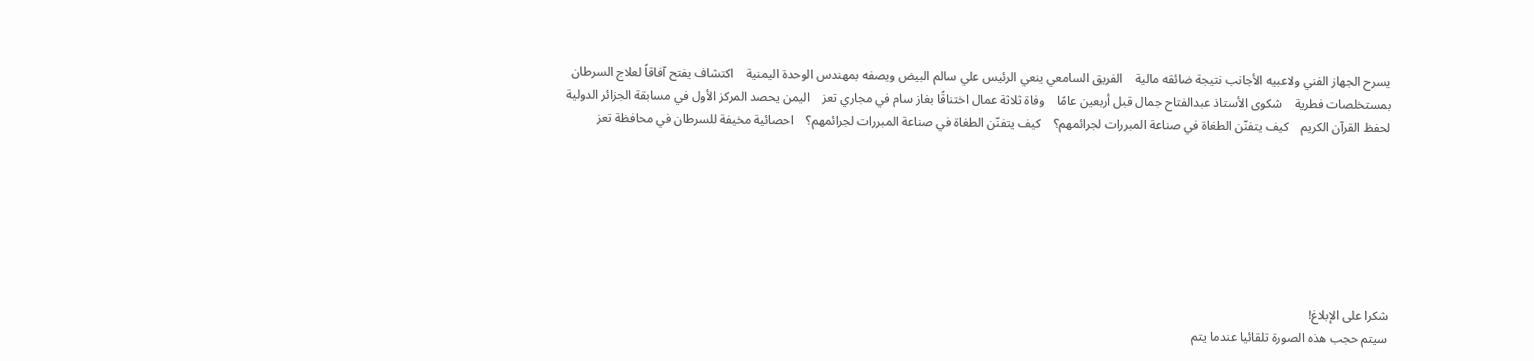يسرح الجهاز الفني ولاعبيه الأجانب نتيجة ضائقه مالية    الفريق السامعي ينعي الرئيس علي سالم البيض ويصفه بمهندس الوحدة اليمنية    اكتشاف يفتح آفاقاً لعلاج السرطان بمستخلصات فطرية    شكوى الأستاذ عبدالفتاح جمال قبل أربعين عامًا    وفاة ثلاثة عمال اختناقًا بغاز سام في مجاري تعز    اليمن يحصد المركز الأول في مسابقة الجزائر الدولية لحفظ القرآن الكريم    كيف يتفنّن الطغاة في صناعة المبررات لجرائمهم؟    كيف يتفنّن الطغاة في صناعة المبررات لجرائمهم؟    احصائية مخيفة للسرطان في محافظة تعز







شكرا على الإبلاغ!
سيتم حجب هذه الصورة تلقائيا عندما يتم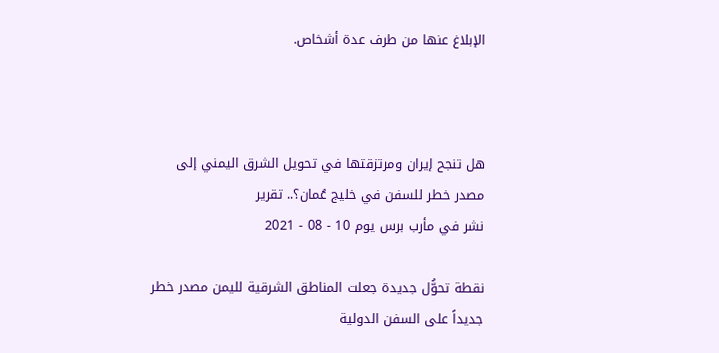الإبلاغ عنها من طرف عدة أشخاص.



هل تنجح إيران ومرتزقتها في تحويل الشرق اليمني إلى مصدر خطر للسفن في خليج عُمان؟.. تقرير
نشر في مأرب برس يوم 10 - 08 - 2021

نقطة تحوُّل جديدة جعلت المناطق الشرقية لليمن مصدر خطر جديداً على السفن الدولية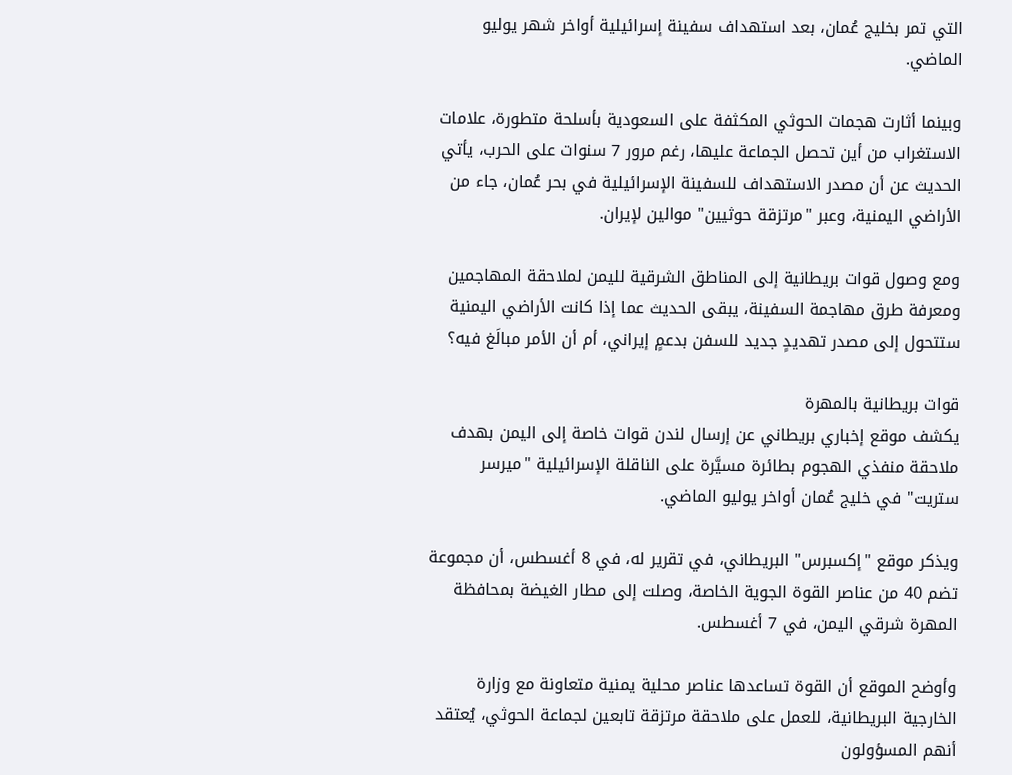التي تمر بخليج عُمان، بعد استهداف سفينة إسرائيلية أواخر شهر يوليو الماضي.

وبينما أثارت هجمات الحوثي المكثفة على السعودية بأسلحة متطورة، علامات الاستغراب من أين تحصل الجماعة عليها، رغم مرور 7 سنوات على الحرب، يأتي الحديث عن أن مصدر الاستهداف للسفينة الإسرائيلية في بحر عُمان، جاء من الأراضي اليمنية، وعبر "مرتزقة حوثيين" موالين لإيران.

ومع وصول قوات بريطانية إلى المناطق الشرقية لليمن لملاحقة المهاجمين ومعرفة طرق مهاجمة السفينة، يبقى الحديث عما إذا كانت الأراضي اليمنية ستتحول إلى مصدر تهديدٍ جديد للسفن بدعمٍ إيراني، أم أن الأمر مبالَغ فيه؟

قوات بريطانية بالمهرة
يكشف موقع إخباري بريطاني عن إرسال لندن قوات خاصة إلى اليمن بهدف ملاحقة منفذي الهجوم بطائرة مسيَّرة على الناقلة الإسرائيلية "ميرسر ستريت" في خليج عُمان أواخر يوليو الماضي.

ويذكر موقع "إكسبرس" البريطاني، في تقرير له، في 8 أغسطس، أن مجموعة تضم 40 من عناصر القوة الجوية الخاصة، وصلت إلى مطار الغيضة بمحافظة المهرة شرقي اليمن، في 7 أغسطس.

وأوضح الموقع أن القوة تساعدها عناصر محلية يمنية متعاونة مع وزارة الخارجية البريطانية، للعمل على ملاحقة مرتزقة تابعين لجماعة الحوثي، يُعتقد أنهم المسؤولون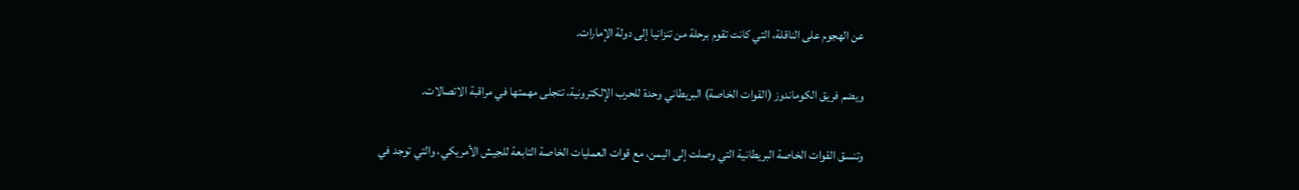عن الهجوم على الناقلة، التي كانت تقوم برحلة من تنزانيا إلى دولة الإمارات.

ويضم فريق الكوماندوز (القوات الخاصة) البريطاني وحدة للحرب الإلكترونية، تتجلى مهمتها في مراقبة الاتصالات.

وتنسق القوات الخاصة البريطانية التي وصلت إلى اليمن، مع قوات العمليات الخاصة التابعة للجيش الأمريكي، والتي توجد في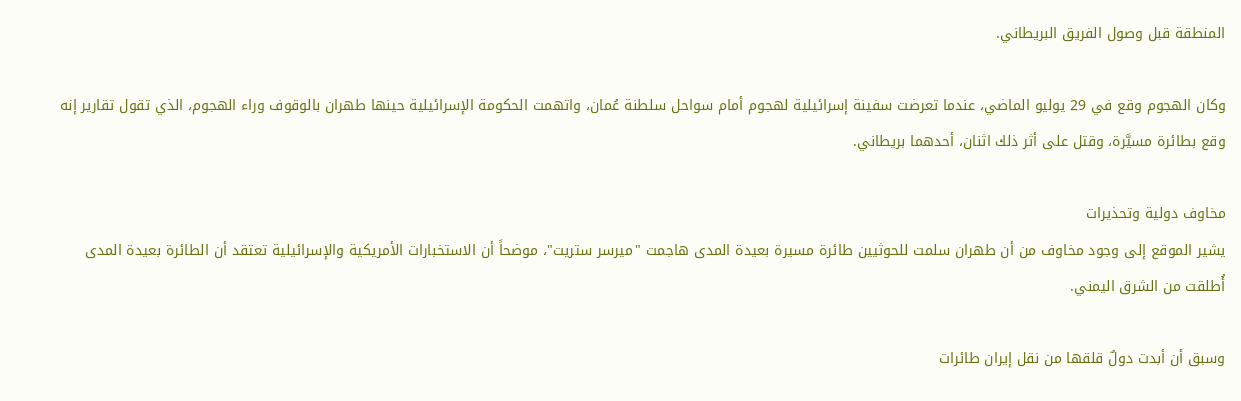المنطقة قبل وصول الفريق البريطاني.

وكان الهجوم وقع في 29 يوليو الماضي، عندما تعرضت سفينة إسرائيلية لهجوم أمام سواحل سلطنة عُمان، واتهمت الحكومة الإسرائيلية حينها طهران بالوقوف وراء الهجوم، الذي تقول تقارير إنه وقع بطائرة مسيَّرة، وقتل على أثر ذلك اثنان، أحدهما بريطاني.

مخاوف دولية وتحذيرات
يشير الموقع إلى وجود مخاوف من أن طهران سلمت للحوثيين طائرة مسيرة بعيدة المدى هاجمت "ميرسر ستريت"، موضحاً أن الاستخبارات الأمريكية والإسرائيلية تعتقد أن الطائرة بعيدة المدى أُطلقت من الشرق اليمني.

وسبق أن أبدت دولٌ قلقها من نقل إيران طائرات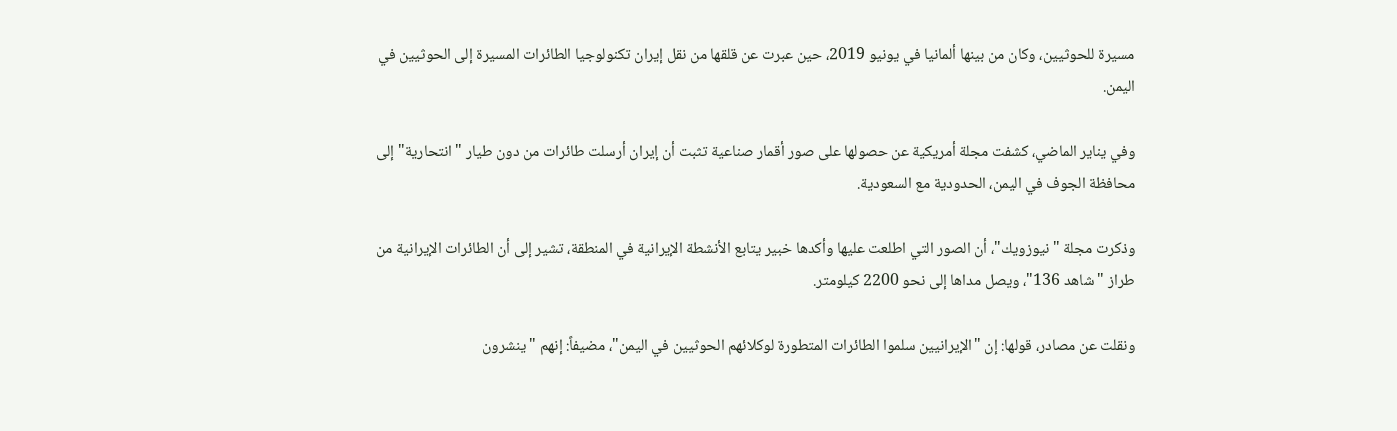مسيرة للحوثيين، وكان من بينها ألمانيا في يونيو 2019، حين عبرت عن قلقها من نقل إيران تكنولوجيا الطائرات المسيرة إلى الحوثيين في اليمن.

وفي يناير الماضي، كشفت مجلة أمريكية عن حصولها على صور أقمار صناعية تثبت أن إيران أرسلت طائرات من دون طيار "انتحارية" إلى محافظة الجوف في اليمن، الحدودية مع السعودية.

وذكرت مجلة "نيوزويك"، أن الصور التي اطلعت عليها وأكدها خبير يتابع الأنشطة الإيرانية في المنطقة، تشير إلى أن الطائرات الإيرانية من طراز "شاهد 136"، ويصل مداها إلى نحو 2200 كيلومتر.

ونقلت عن مصادر، قولها: إن "الإيرانيين سلموا الطائرات المتطورة لوكلائهم الحوثيين في اليمن"، مضيفاً: إنهم "ينشرون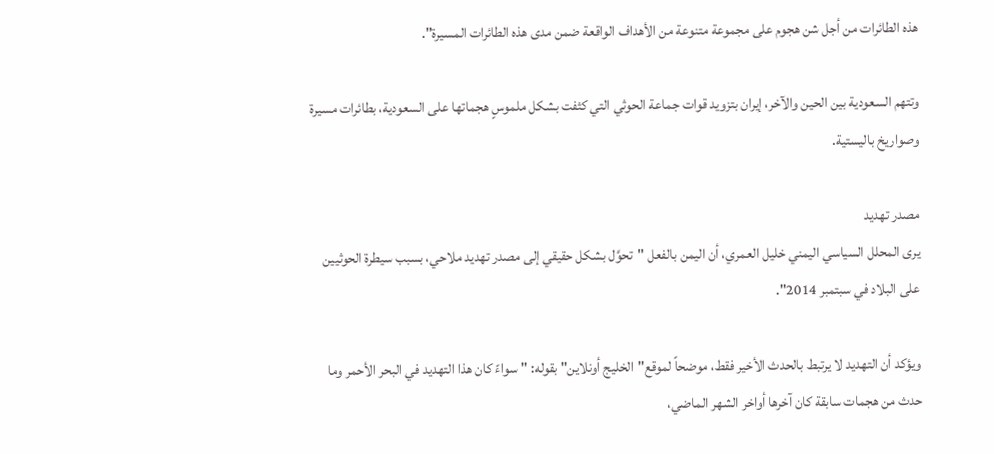هذه الطائرات من أجل شن هجوم على مجموعة متنوعة من الأهداف الواقعة ضمن مدى هذه الطائرات المسيرة".

وتتهم السعودية بين الحين والآخر، إيران بتزويد قوات جماعة الحوثي التي كثفت بشكل ملموسٍ هجماتها على السعودية، بطائرات مسيرة وصواريخ باليستية.

مصدر تهديد
يرى المحلل السياسي اليمني خليل العمري، أن اليمن بالفعل "تحوَّل بشكل حقيقي إلى مصدر تهديد ملاحي، بسبب سيطرة الحوثيين على البلاد في سبتمبر 2014".

ويؤكد أن التهديد لا يرتبط بالحدث الأخير فقط، موضحاً لموقع"الخليج أونلاين" بقوله: "سواءً كان هذا التهديد في البحر الأحمر وما حدث من هجمات سابقة كان آخرها أواخر الشهر الماضي،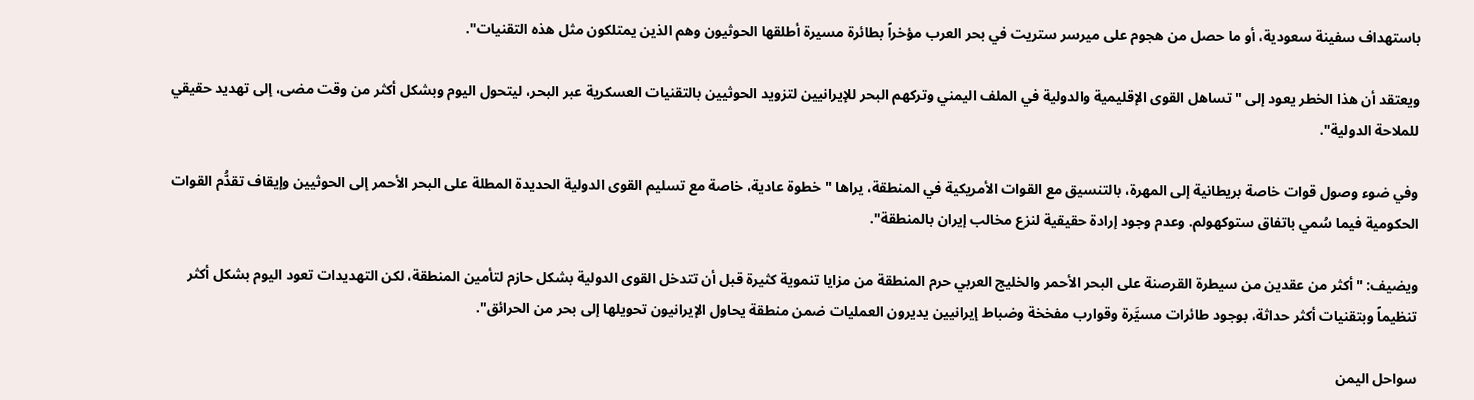باستهداف سفينة سعودية، أو ما حصل من هجوم على ميرسر ستريت في بحر العرب مؤخراً بطائرة مسيرة أطلقها الحوثيون وهم الذين يمتلكون مثل هذه التقنيات".

ويعتقد أن هذا الخطر يعود إلى "تساهل القوى الإقليمية والدولية في الملف اليمني وتركهم البحر للإيرانيين لتزويد الحوثيين بالتقنيات العسكرية عبر البحر، ليتحول اليوم وبشكل أكثر من وقت مضى، إلى تهديد حقيقي للملاحة الدولية".

وفي ضوء وصول قوات خاصة بريطانية إلى المهرة، بالتنسيق مع القوات الأمريكية في المنطقة، يراها "خطوة عادية، خاصة مع تسليم القوى الدولية الحديدة المطلة على البحر الأحمر إلى الحوثيين وإيقاف تقدُّم القوات الحكومية فيما سُمي باتفاق ستوكهولم. وعدم وجود إرادة حقيقية لنزع مخالب إيران بالمنطقة".

ويضيف: "أكثر من عقدين من سيطرة القرصنة على البحر الأحمر والخليج العربي حرم المنطقة من مزايا تنموية كثيرة قبل أن تتدخل القوى الدولية بشكل حازم لتأمين المنطقة، لكن التهديدات تعود اليوم بشكل أكثر تنظيماً وبتقنيات أكثر حداثة، بوجود طائرات مسيَّرة وقوارب مفخخة وضباط إيرانيين يديرون العمليات ضمن منطقة يحاول الإيرانيون تحويلها إلى بحر من الحرائق".

سواحل اليمن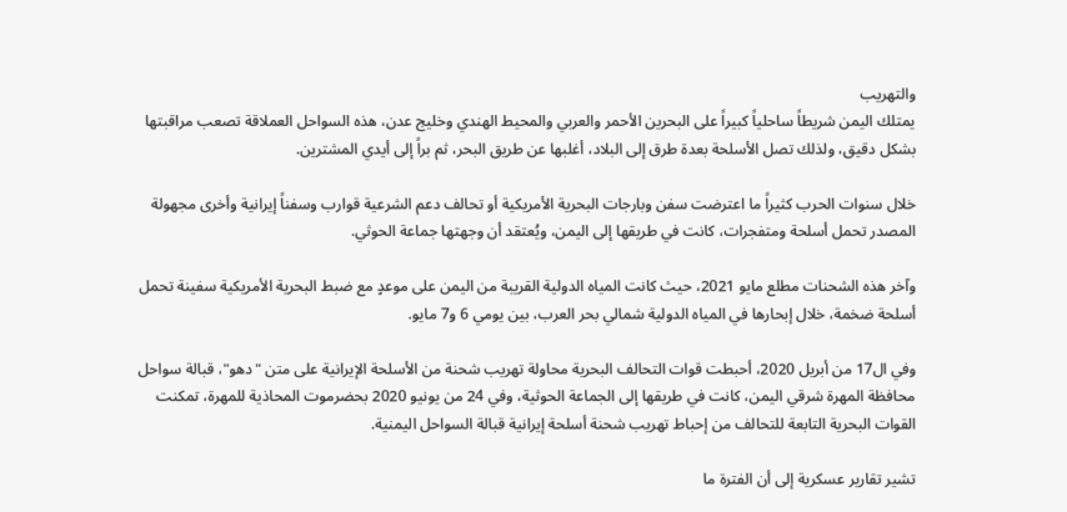والتهريب
يمتلك اليمن شريطاً ساحلياً كبيراً على البحرين الأحمر والعربي والمحيط الهندي وخليج عدن، هذه السواحل العملاقة تصعب مراقبتها بشكل دقيق، ولذلك تصل الأسلحة بعدة طرق إلى البلاد، أغلبها عن طريق البحر، ثم براً إلى أيدي المشترين.

خلال سنوات الحرب كثيراً ما اعترضت سفن وبارجات البحرية الأمريكية أو تحالف دعم الشرعية قوارب وسفناً إيرانية وأخرى مجهولة المصدر تحمل أسلحة ومتفجرات، كانت في طريقها إلى اليمن، ويُعتقد أن وجهتها جماعة الحوثي.

وآخر هذه الشحنات مطلع مايو 2021، حيث كانت المياه الدولية القريبة من اليمن على موعدٍ مع ضبط البحرية الأمريكية سفينة تحمل أسلحة ضخمة، خلال إبحارها في المياه الدولية شمالي بحر العرب، بين يومي 6 و7 مايو.

وفي ال17 من أبريل 2020، أحبطت قوات التحالف البحرية محاولة تهريب شحنة من الأسلحة الإيرانية على متن "دهو"، قبالة سواحل محافظة المهرة شرقي اليمن، كانت في طريقها إلى الجماعة الحوثية، وفي 24 من يونيو 2020 بحضرموت المحاذية للمهرة، تمكنت القوات البحرية التابعة للتحالف من إحباط تهريب شحنة أسلحة إيرانية قبالة السواحل اليمنية.

تشير تقارير عسكرية إلى أن الفترة ما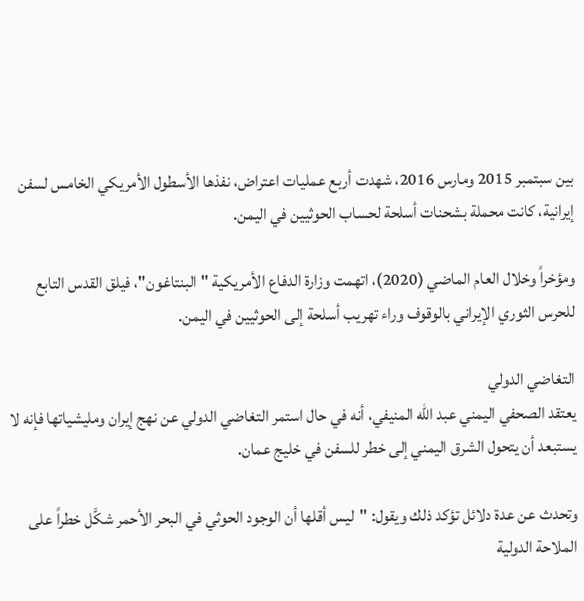بين سبتمبر 2015 ومارس 2016، شهدت أربع عمليات اعتراض، نفذها الأسطول الأمريكي الخامس لسفن إيرانية، كانت محملة بشحنات أسلحة لحساب الحوثيين في اليمن.

ومؤخراً وخلال العام الماضي (2020)، اتهمت وزارة الدفاع الأمريكية "البنتاغون"، فيلق القدس التابع للحرس الثوري الإيراني بالوقوف وراء تهريب أسلحة إلى الحوثيين في اليمن.

التغاضي الدولي
يعتقد الصحفي اليمني عبد الله المنيفي، أنه في حال استمر التغاضي الدولي عن نهج إيران ومليشياتها فإنه لا يستبعد أن يتحول الشرق اليمني إلى خطر للسفن في خليج عمان.

وتحدث عن عدة دلائل تؤكد ذلك ويقول: "ليس أقلها أن الوجود الحوثي في البحر الأحمر شكَّل خطراً على الملاحة الدولية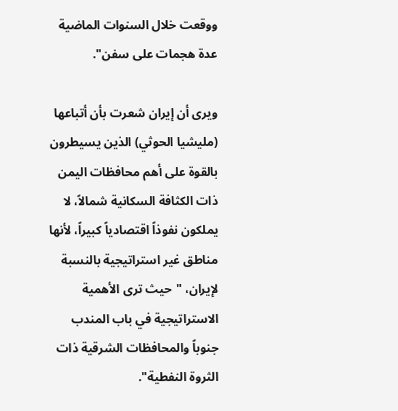ووقعت خلال السنوات الماضية عدة هجمات على سفن".

ويرى أن إيران شعرت بأن أتباعها (مليشيا الحوثي) الذين يسيطرون بالقوة على أهم محافظات اليمن ذات الكثافة السكانية شمالاً، لا يملكون نفوذاً اقتصادياً كبيراً، لأنها مناطق غير استراتيجية بالنسبة لإيران، "حيث ترى الأهمية الاستراتيجية في باب المندب جنوباً والمحافظات الشرقية ذات الثروة النفطية".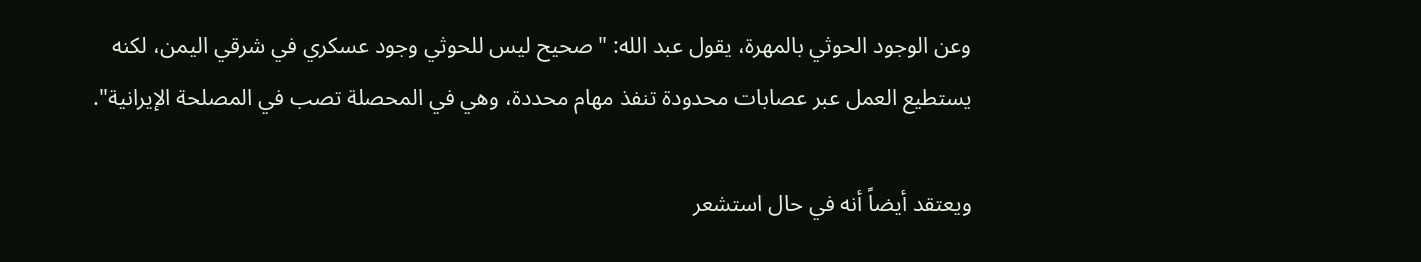وعن الوجود الحوثي بالمهرة، يقول عبد الله: "صحيح ليس للحوثي وجود عسكري في شرقي اليمن، لكنه يستطيع العمل عبر عصابات محدودة تنفذ مهام محددة، وهي في المحصلة تصب في المصلحة الإيرانية".

ويعتقد أيضاً أنه في حال استشعر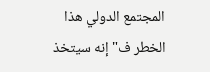المجتمع الدولي هذا الخطر ف"إنه سيتخذ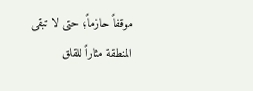موقفاً حازماً؛ حتى لا تبقى المنطقة مثاراً للقلق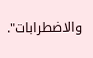والاضطرابات".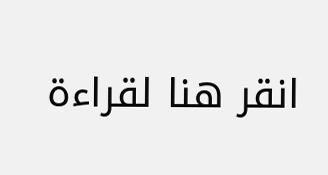انقر هنا لقراءة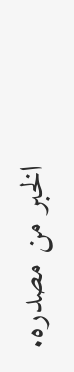الخبر من مصدره.